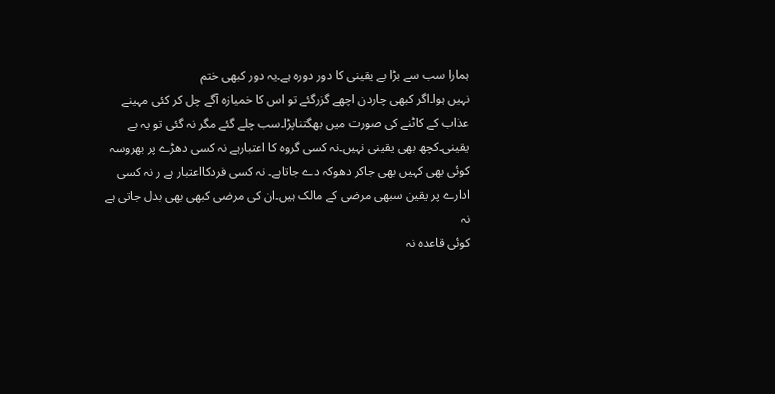ہمارا سب سے بڑا بے یقینی کا دور دورہ ہے۔یہ دور کبھی ختم
نہیں ہوا۔اگر کبھی چاردن اچھے گزرگئے تو اس کا خمیازہ آگے چل کر کئی مہینے
عذاب کے کاٹنے کی صورت میں بھگتناپڑا۔سب چلے گئے مگر نہ گئی تو یہ بے
یقینی۔کچھ بھی یقینی نہیں۔نہ کسی گروہ کا اعتبارہے نہ کسی دھڑے پر بھروسہ
کوئی بھی کہیں بھی جاکر دھوکہ دے جاتاہے۔ نہ کسی فردکااعتبار ہے ر نہ کسی
ادارے پر یقین سبھی مرضی کے مالک ہیں۔ان کی مرضی کبھی بھی بدل جاتی ہے نہ
کوئی قاعدہ نہ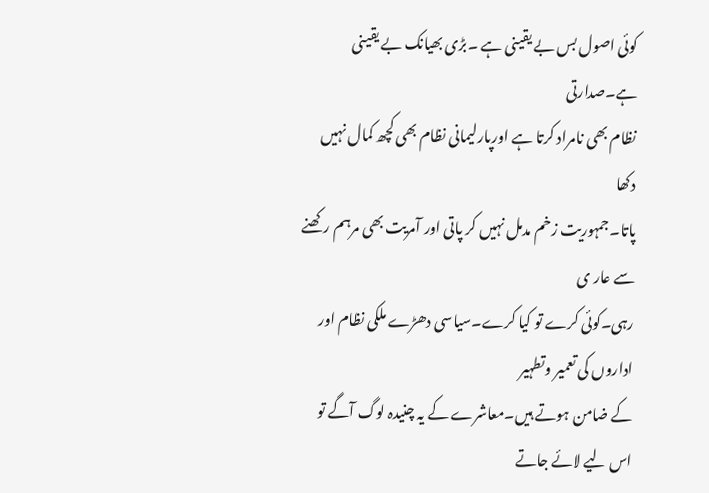کوئی اصول بس بے یقینی ہے ۔بڑی بھیانک بے یقینی ہے۔صدارتی
نظام بھی نامراد کرتا ہے اورپارلیمانی نظام بھی کچھ کمال نہیں دکھا
پاتا۔جمہوریت زخم مدمل نہیں کر پاتی اور آمریت بھی مرہم رکھنے سے عار ی
رہی۔کوئی کرے تو کیا کرے۔سیاسی دھڑے ملکی نظام اور اداروں کی تعمیر وتطہیر
کے ضامن ہوتے ہیں۔معاشرے کے یہ چنیدہ لوگ آگے تو اس لیے لائے جاتے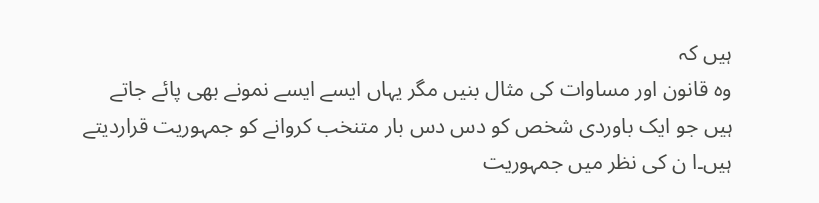ہیں کہ
وہ قانون اور مساوات کی مثال بنیں مگر یہاں ایسے ایسے نمونے بھی پائے جاتے
ہیں جو ایک باوردی شخص کو دس دس بار متنخب کروانے کو جمہوریت قراردیتے
ہیں۔ا ن کی نظر میں جمہوریت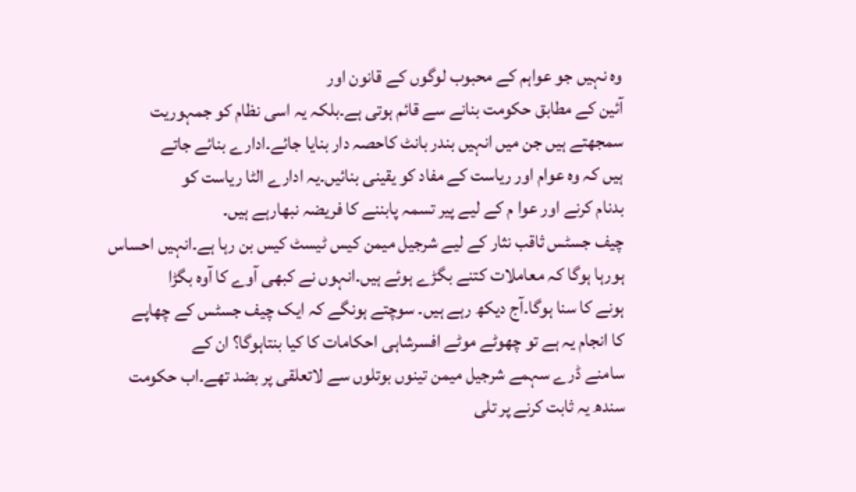وہ نہیں جو عواہم کے محبوب لوگوں کے قانون اور
آئین کے مطابق حکومت بنانے سے قائم ہوتی ہے۔بلکہ یہ اسی نظام کو جمہوریت
سمجھتے ہیں جن میں انہیں بندر بانٹ کاحصہ دار بنایا جائے۔ادارے بنائے جاتے
ہیں کہ وہ عوام اور ریاست کے مفاد کو یقینی بنائیں۔یہ ادارے الٹا ریاست کو
بدنام کرنے اور عوا م کے لیے پیر تسمہ پابننے کا فریضہ نبھارہے ہیں۔
چیف جسٹس ثاقب نثار کے لیے شرجیل میمن کیس ٹیسٹ کیس بن رہا ہے۔انہیں احساس
ہورہا ہوگا کہ معاملات کتنے بگڑے ہوئے ہیں۔انہوں نے کبھی آوے کا آوہ بگڑا
ہونے کا سنا ہوگا۔آج دیکھ رہے ہیں۔ سوچتے ہونگے کہ ایک چیف جسٹس کے چھاپے
کا انجام یہ ہے تو چھوٹے موٹے افسرشاہی احکامات کا کیا بنتاہوگا؟ ان کے
سامنے ڈرے سہمے شرجیل میمن تینوں بوتلوں سے لاتعلقی پر بضد تھے۔اب حکومت
سندھ یہ ثابت کرنے پر تلی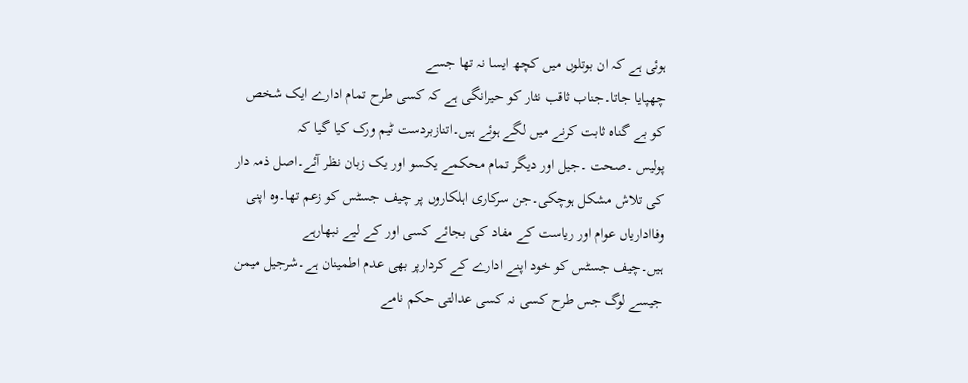ہوئی ہے کہ ان بوتلوں میں کچھ ایسا نہ تھا جسے
چھپایا جاتا۔جناب ثاقب نثار کو حیرانگی ہے کہ کسی طرح تمام ادارے ایک شخص
کو بے گناہ ثابت کرنے میں لگے ہوئے ہیں۔اتنازبردست ٹیم ورک کیا گیا کہ
پولیس ۔صحت ۔جیل اور دیگر تمام محکمے یکسو اور یک زبان نظر آئے۔اصل ذمہ دار
کی تلاش مشکل ہوچکی۔جن سرکاری اہلکاروں پر چیف جسٹس کو زعم تھا۔وہ اپنی
وفااداریاں عوام اور ریاست کے مفاد کی بجائے کسی اور کے لیے نبھارہے
ہیں۔چیف جسٹس کو خود اپنے ادارے کے کردارپر بھی عدم اطمینان ہے۔شرجیل میمن
جیسے لوگ جس طرح کسی نہ کسی عدالتی حکم نامے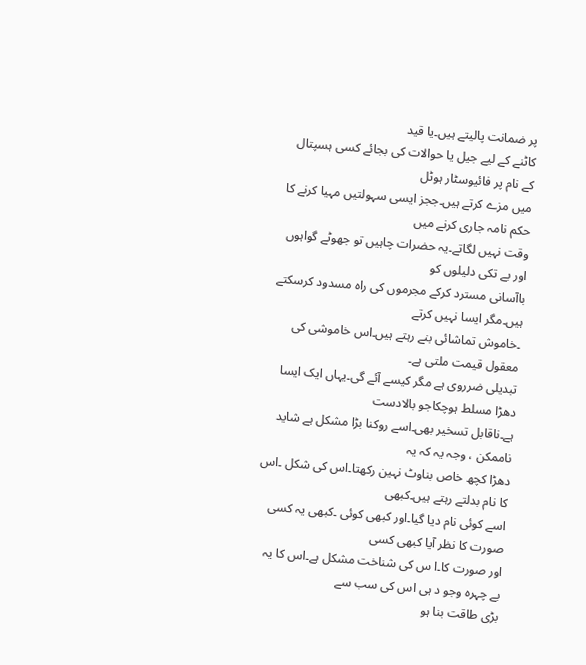پر ضمانت پالیتے ہیں۔یا قید
کاٹنے کے لیے جیل یا حوالات کی بجائے کسی ہسپتال کے نام پر فائیوسٹار ہوٹل
میں مزے کرتے ہیں۔ججز ایسی سہولتیں مہیا کرنے کا حکم نامہ جاری کرنے میں
وقت نہیں لگاتے۔یہ حضرات چاہیں تو جھوٹے گواہوں اور بے تکی دلیلوں کو
باآسانی مسترد کرکے مجرموں کی راہ مسدود کرسکتے ہیں۔مگر ایسا نہیں کرتے
۔خاموش تماشائی بنے رہتے ہیں۔اس خاموشی کی معقول قیمت ملتی ہے۔
تبدیلی ضرروی ہے مگر کیسے آئے گی۔یہاں ایک ایسا دھڑا مسلط ہوچکاجو بالادست
ہے۔ناقابل تسخیر بھی۔اسے روکنا بڑا مشکل ہے شاید ناممکن ، وجہ یہ کہ یہ
دھڑا کچھ خاص بناوٹ نہین رکھتا۔اس کی شکل ۔اس کا نام بدلتے رہتے ہیں۔کبھی
اسے کوئی نام دیا گیا۔اور کبھی کوئی ۔کبھی یہ کسی صورت کا نظر آیا کبھی کسی
اور صورت کا۔ا س کی شناخت مشکل ہے۔اس کا یہ بے چہرہ وجو د ہی اس کی سب سے
بڑی طاقت بنا ہو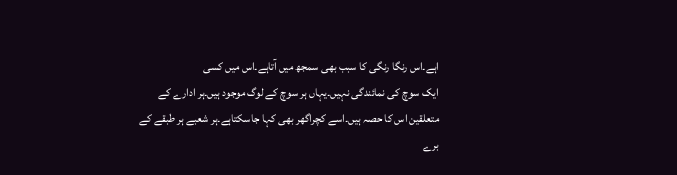اہے۔اس رنگا رنگی کا سبب بھی سمجھ میں آتاہے۔اس میں کسی
ایک سوچ کی نمائندگی نہیں۔یہاں ہر سوچ کے لوگ موجود ہیں۔ہر ادارے کے
متعلقین اس کا حصہ ہیں۔اسے کچراگھر بھی کہا جاسکتاہے۔ہر شعبے ہر طبقے کے
برے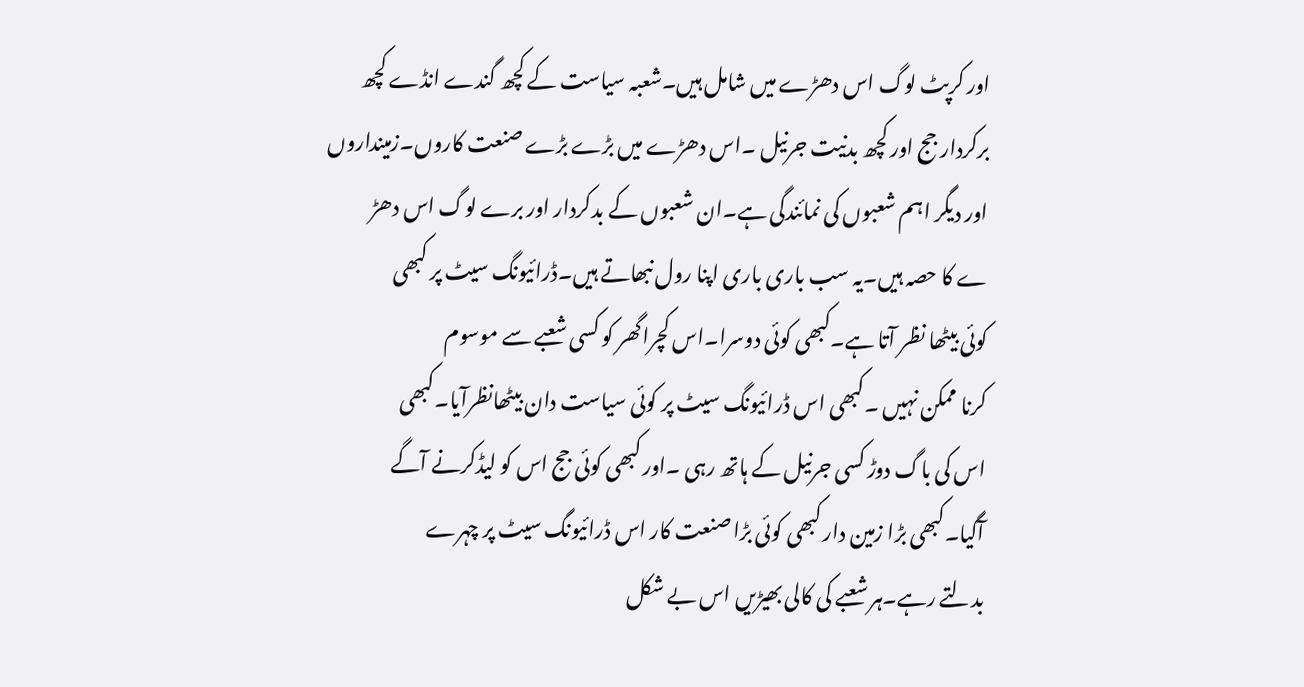اور کرپٹ لوگ اس دھڑے میں شامل ہیں۔شعبہ سیاست کے کچھ گندے انڈے کچھ
برکردار جج اور کچھ بدنیت جرنیل ۔اس دھڑے میں بڑے بڑے صنعت کاروں۔زمینداروں
اور دیگر اہم شعبوں کی نمائندگی ہے۔ان شعبوں کے بدکردار اور برے لوگ اس دھڑ
ے کا حصہ ہیں۔یہ سب باری باری اپنا رول نبھاتے ہیں۔ڈرائیونگ سیٹ پر کبھی
کوئی بیٹھا نظر آتا ہے۔کبھی کوئی دوسرا۔اس کچراگھر کو کسی شعبے سے موسوم
کرنا ممکن نہیں ۔کبھی اس ڈرائیونگ سیٹ پر کوئی سیاست دان بیٹھانظرآیا۔کبھی
اس کی باگ دوڑ کسی جرنیل کے ہاتھ رہی ۔اور کبھی کوئی جج اس کو لیڈکرنے آگے
آگیا۔کبھی بڑا زمین دار کبھی کوئی بڑا صنعت کار اس ڈرائیونگ سیٹ پر چہرے
بدلتے رہے۔ہر شعبے کی کالی بھیڑیں اس بے شکل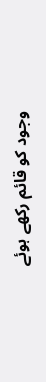وجود کو قائم رکھے ہوئے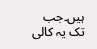ہیں۔جب
تک یہ کالی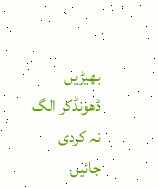بھیڑیں ڈھونڈکر الگ نہ کردی جائیں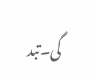گی۔تبد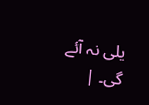یلی نہ آئے گی۔ |